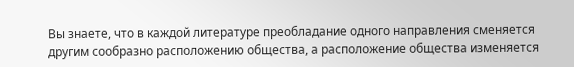Вы знаете, что в каждой литературе преобладание одного направления сменяется другим сообразно расположению общества, а расположение общества изменяется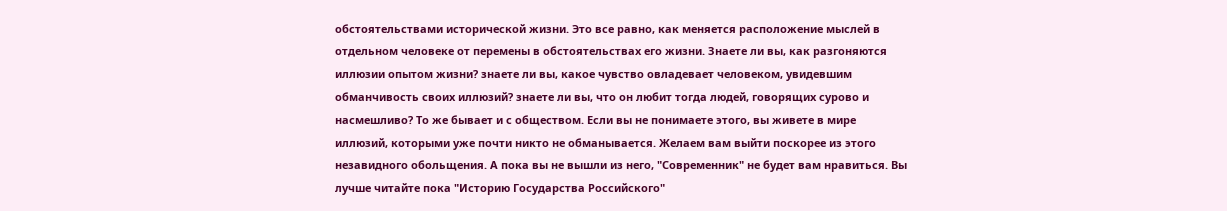обстоятельствами исторической жизни. Это все равно, как меняется расположение мыслей в отдельном человеке от перемены в обстоятельствах его жизни. Знаете ли вы, как разгоняются иллюзии опытом жизни? знаете ли вы, какое чувство овладевает человеком, увидевшим обманчивость своих иллюзий? знаете ли вы, что он любит тогда людей, говорящих сурово и насмешливо? То же бывает и с обществом. Если вы не понимаете этого, вы живете в мире иллюзий, которыми уже почти никто не обманывается. Желаем вам выйти поскорее из этого незавидного обольщения. А пока вы не вышли из него, "Современник" не будет вам нравиться. Вы лучше читайте пока "Историю Государства Российского"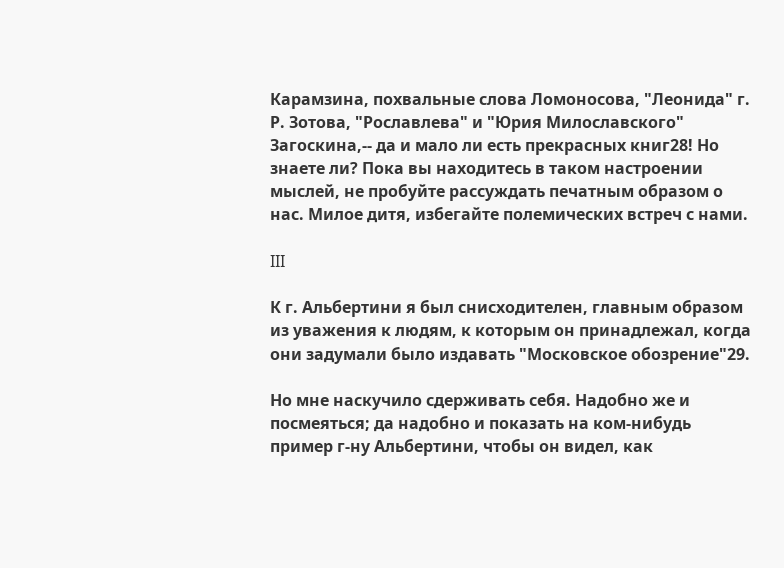Карамзина, похвальные слова Ломоносова, "Леонида" г. Р. Зотова, "Рославлева" и "Юрия Милославского" Загоскина,-- да и мало ли есть прекрасных книг28! Но знаете ли? Пока вы находитесь в таком настроении мыслей, не пробуйте рассуждать печатным образом о нас. Милое дитя, избегайте полемических встреч с нами.

III

К г. Альбертини я был снисходителен, главным образом из уважения к людям, к которым он принадлежал, когда они задумали было издавать "Московское обозрение"29.

Но мне наскучило сдерживать себя. Надобно же и посмеяться; да надобно и показать на ком-нибудь пример г-ну Альбертини, чтобы он видел, как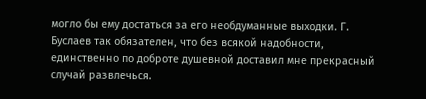могло бы ему достаться за его необдуманные выходки. Г. Буслаев так обязателен, что без всякой надобности, единственно по доброте душевной доставил мне прекрасный случай развлечься.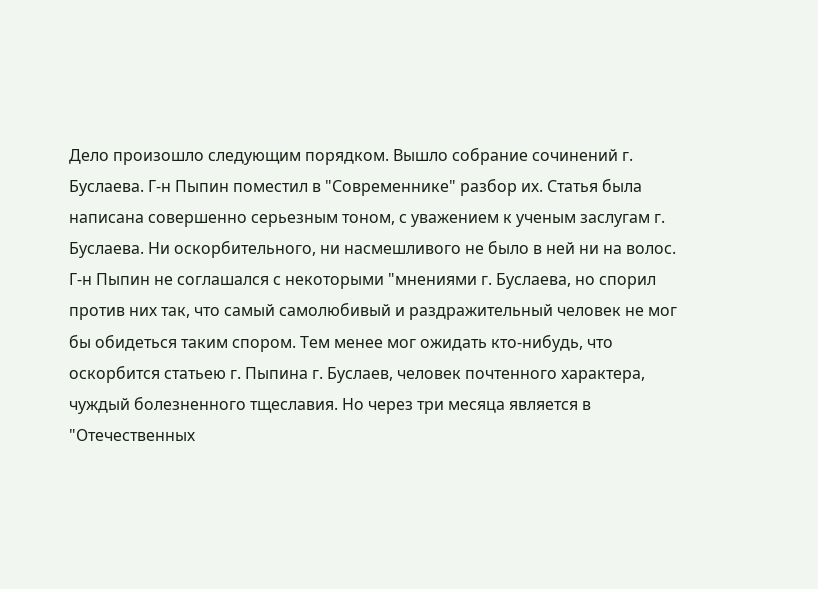Дело произошло следующим порядком. Вышло собрание сочинений г. Буслаева. Г-н Пыпин поместил в "Современнике" разбор их. Статья была написана совершенно серьезным тоном, с уважением к ученым заслугам г. Буслаева. Ни оскорбительного, ни насмешливого не было в ней ни на волос. Г-н Пыпин не соглашался с некоторыми "мнениями г. Буслаева, но спорил против них так, что самый самолюбивый и раздражительный человек не мог бы обидеться таким спором. Тем менее мог ожидать кто-нибудь, что оскорбится статьею г. Пыпина г. Буслаев, человек почтенного характера, чуждый болезненного тщеславия. Но через три месяца является в "Отечественных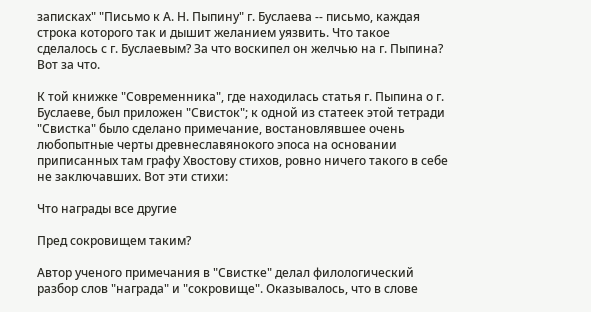записках" "Письмо к А. Н. Пыпину" г. Буслаева -- письмо, каждая строка которого так и дышит желанием уязвить. Что такое сделалось с г. Буслаевым? За что воскипел он желчью на г. Пыпина? Вот за что.

К той книжке "Современника", где находилась статья г. Пыпина о г. Буслаеве, был приложен "Свисток"; к одной из статеек этой тетради "Свистка" было сделано примечание, востановлявшее очень любопытные черты древнеславянокого эпоса на основании приписанных там графу Хвостову стихов, ровно ничего такого в себе не заключавших. Вот эти стихи:

Что награды все другие

Пред сокровищем таким?

Автор ученого примечания в "Свистке" делал филологический разбор слов "награда" и "сокровище". Оказывалось, что в слове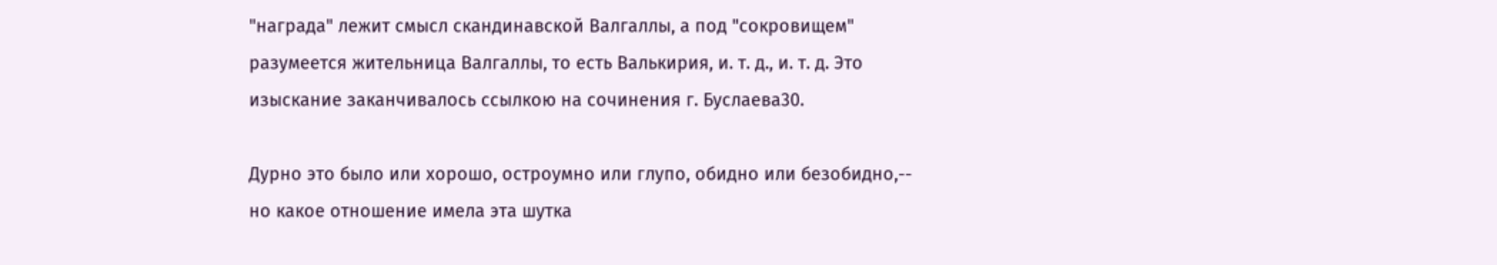"награда" лежит смысл скандинавской Валгаллы, а под "сокровищем" разумеется жительница Валгаллы, то есть Валькирия, и. т. д., и. т. д. Это изыскание заканчивалось ссылкою на сочинения г. Буслаева30.

Дурно это было или хорошо, остроумно или глупо, обидно или безобидно,-- но какое отношение имела эта шутка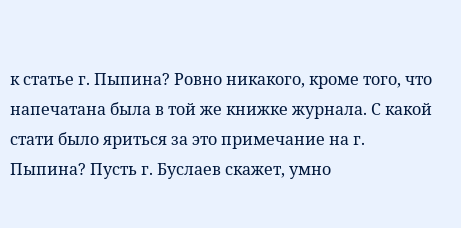к статье г. Пыпина? Ровно никакого, кроме того, что напечатана была в той же книжке журнала. С какой стати было яриться за это примечание на г. Пыпина? Пусть г. Буслаев скажет, умно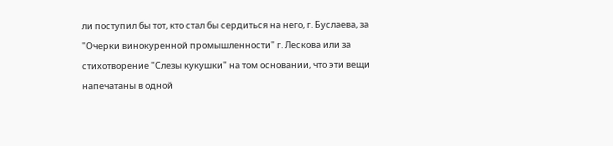ли поступил бы тот, кто стал бы сердиться на него, г. Буслаева, за "Очерки винокуренной промышленности" г. Лескова или за стихотворение "Слезы кукушки" на том основании, что эти вещи напечатаны в одной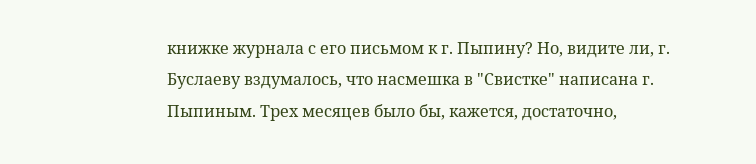книжке журнала с его письмом к г. Пыпину? Но, видите ли, г. Буслаеву вздумалось, что насмешка в "Свистке" написана г. Пыпиным. Трех месяцев было бы, кажется, достаточно,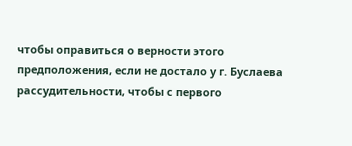чтобы оправиться о верности этого предположения, если не достало у г. Буслаева рассудительности, чтобы с первого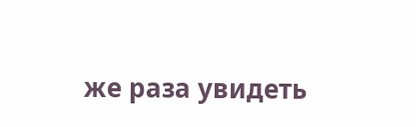же раза увидеть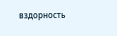вздорность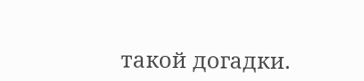такой догадки.